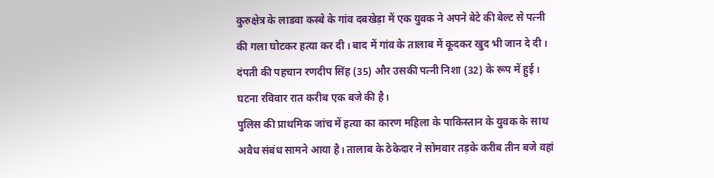कुरुक्षेत्र के लाडवा कस्बे के गांव दबखेड़ा में एक युवक ने अपने बेटे की बेल्ट से पत्नी की गला घोटकर हत्या कर दी। बाद में गांव के तालाब में कूदकर खुद भी जान दे दी। दंपती की पहचान रणदीप सिंह (35) और उसकी पत्नी निशा (32) के रूप में हुई। घटना रविवार रात करीब एक बजे की है।
पुलिस की प्राथमिक जांच में हत्या का कारण महिला के पाकिस्तान के युवक के साथ अवैध संबंध सामने आया है। तालाब के ठेकेदार ने सोमवार तड़के करीब तीन बजे वहां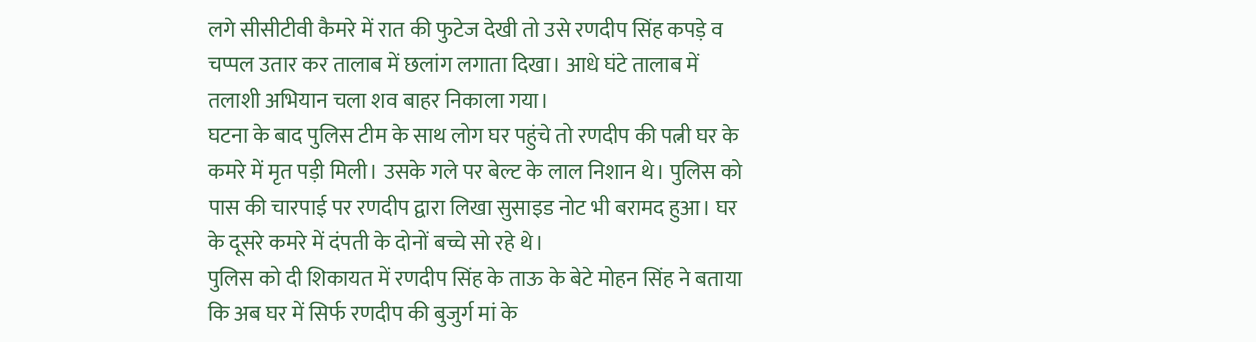लगे सीसीटीवी कैमरे में रात की फुटेज देखी तो उसे रणदीप सिंह कपड़े व चप्पल उतार कर तालाब में छलांग लगाता दिखा। आधे घंटे तालाब में तलाशी अभियान चला शव बाहर निकाला गया।
घटना के बाद पुलिस टीम के साथ लोग घर पहुंचे तो रणदीप की पत्नी घर के कमरे में मृत पड़ी मिली। उसके गले पर बेल्ट के लाल निशान थे। पुलिस को पास की चारपाई पर रणदीप द्वारा लिखा सुसाइड नोट भी बरामद हुआ। घर के दूसरे कमरे में दंपती के दोनों बच्चे सो रहे थे।
पुलिस को दी शिकायत में रणदीप सिंह के ताऊ के बेटे मोहन सिंह ने बताया कि अब घर में सिर्फ रणदीप की बुजुर्ग मां के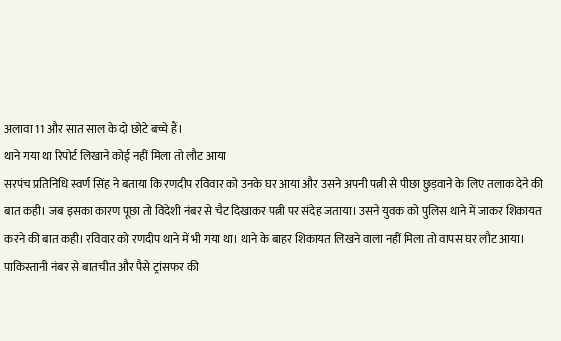अलावा 11 और सात साल के दो छोटे बच्चे हैं।
थाने गया था रिपोर्ट लिखाने कोई नहीं मिला तो लौट आया
सरपंच प्रतिनिधि स्वर्ण सिंह ने बताया कि रणदीप रविवार को उनके घर आया और उसने अपनी पत्नी से पीछा छुड़वाने के लिए तलाक देने की बात कही। जब इसका कारण पूछा तो विदेशी नंबर से चैट दिखाकर पत्नी पर संदेह जताया। उसने युवक को पुलिस थाने में जाकर शिकायत करने की बात कही। रविवार को रणदीप थाने में भी गया था। थाने के बाहर शिकायत लिखने वाला नहीं मिला तो वापस घर लौट आया।
पाकिस्तानी नंबर से बातचीत और पैसे ट्रांसफर की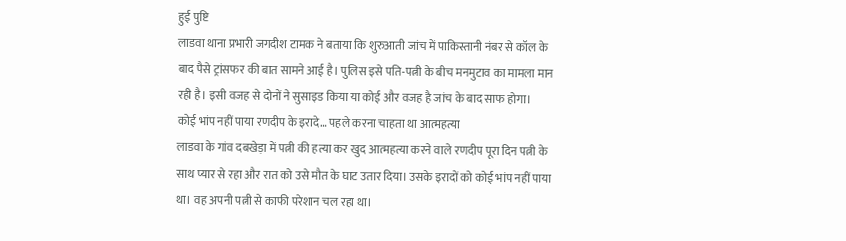हुई पुष्टि
लाडवा थाना प्रभारी जगदीश टामक ने बताया कि शुरुआती जांच में पाकिस्तानी नंबर से कॉल के बाद पैसे ट्रांसफर की बात सामने आई है। पुलिस इसे पति-पत्नी के बीच मनमुटाव का मामला मान रही है। इसी वजह से दोनों ने सुसाइड किया या कोई और वजह है जांच के बाद साफ होगा।
कोई भांप नहीं पाया रणदीप के इरादे… पहले करना चाहता था आत्महत्या
लाडवा के गांव दबखेड़ा में पत्नी की हत्या कर खुद आत्महत्या करने वाले रणदीप पूरा दिन पत्नी के साथ प्यार से रहा और रात को उसे मौत के घाट उतार दिया। उसके इरादों को कोई भांप नहीं पाया था। वह अपनी पत्नी से काफी परेशान चल रहा था।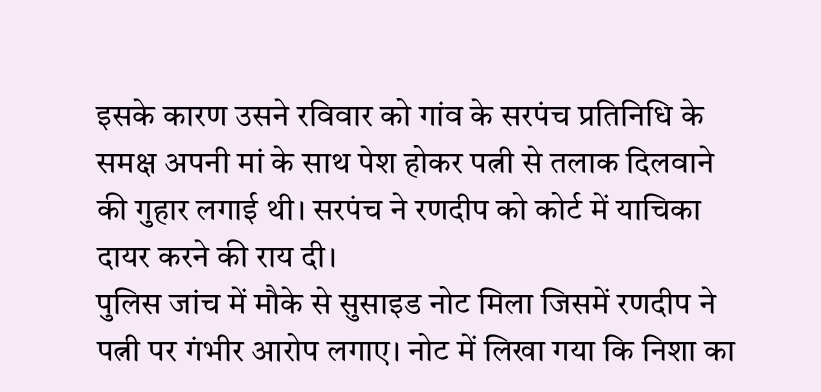इसके कारण उसने रविवार को गांव के सरपंच प्रतिनिधि के समक्ष अपनी मां के साथ पेश होकर पत्नी से तलाक दिलवाने की गुहार लगाई थी। सरपंच ने रणदीप को कोर्ट में याचिका दायर करने की राय दी।
पुलिस जांच में मौके से सुसाइड नोट मिला जिसमें रणदीप ने पत्नी पर गंभीर आरोप लगाए। नोट में लिखा गया कि निशा का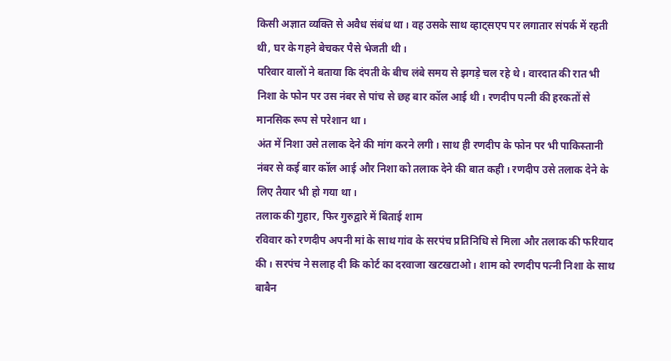किसी अज्ञात व्यक्ति से अवैध संबंध था। वह उसके साथ व्हाट्सएप पर लगातार संपर्क में रहती थी, घर के गहने बेचकर पैसे भेजती थी।
परिवार वालों ने बताया कि दंपती के बीच लंबे समय से झगड़े चल रहे थे। वारदात की रात भी निशा के फोन पर उस नंबर से पांच से छह बार कॉल आई थी। रणदीप पत्नी की हरकतों से मानसिक रूप से परेशान था।
अंत में निशा उसे तलाक देने की मांग करने लगी। साथ ही रणदीप के फोन पर भी पाकिस्तानी नंबर से कई बार कॉल आई और निशा को तलाक देने की बात कही। रणदीप उसे तलाक देने के लिए तैयार भी हो गया था।
तलाक की गुहार, फिर गुरुद्वारे में बिताई शाम
रविवार को रणदीप अपनी मां के साथ गांव के सरपंच प्रतिनिधि से मिला और तलाक की फरियाद की। सरपंच ने सलाह दी कि कोर्ट का दरवाजा खटखटाओ। शाम को रणदीप पत्नी निशा के साथ बाबैन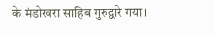के मंडोखरा साहिब गुरुद्वारे गया।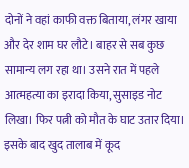दोनों ने वहां काफी वक्त बिताया, लंगर खाया और देर शाम घर लौटे। बाहर से सब कुछ सामान्य लग रहा था। उसने रात में पहले आत्महत्या का इरादा किया, सुसाइड नोट लिखा। फिर पत्नी को मौत के घाट उतार दिया। इसके बाद खुद तालाब में कूद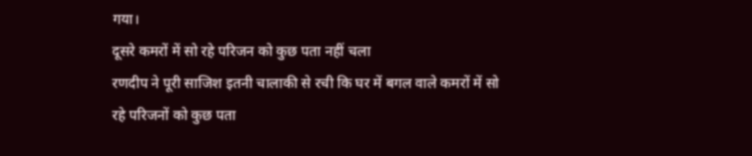गया।
दूसरे कमरों में सो रहे परिजन को कुछ पता नहीं चला
रणदीप ने पूरी साजिश इतनी चालाकी से रची कि घर में बगल वाले कमरों में सो रहे परिजनों को कुछ पता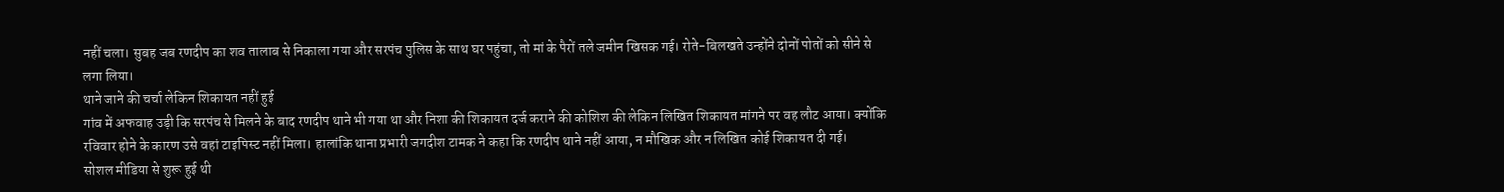नहीं चला। सुबह जब रणदीप का शव तालाब से निकाला गया और सरपंच पुलिस के साथ घर पहुंचा, तो मां के पैरों तले जमीन खिसक गई। रोते-बिलखते उन्होंने दोनों पोतों को सीने से लगा लिया।
थाने जाने की चर्चा लेकिन शिकायत नहीं हुई
गांव में अफवाह उड़ी कि सरपंच से मिलने के बाद रणदीप थाने भी गया था और निशा की शिकायत दर्ज कराने की कोशिश की लेकिन लिखित शिकायत मांगने पर वह लौट आया। क्योंकि रविवार होने के कारण उसे वहां टाइपिस्ट नहीं मिला। हालांकि थाना प्रभारी जगदीश टामक ने कहा कि रणदीप थाने नहीं आया, न मौखिक और न लिखित कोई शिकायत दी गई।
सोशल मीडिया से शुरू हुई थी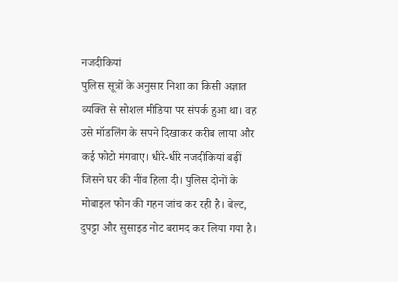नजदीकियां
पुलिस सूत्रों के अनुसार निशा का किसी अज्ञात व्यक्ति से सोशल मीडिया पर संपर्क हुआ था। वह उसे मॉडलिंग के सपने दिखाकर करीब लाया और कई फोटो मंगवाए। धीरे-धीरे नजदीकियां बढ़ीं जिसने घर की नींव हिला दी। पुलिस दोनों के मोबाइल फोन की गहन जांच कर रही है। बेल्ट, दुपट्टा और सुसाइड नोट बरामद कर लिया गया है।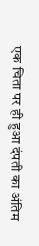एक चिता पर ही हुआ दंपती का अंतिम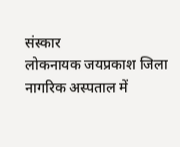संस्कार
लोकनायक जयप्रकाश जिला नागरिक अस्पताल में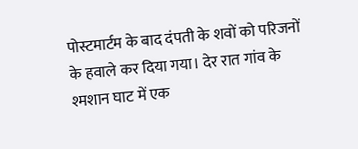पोस्टमार्टम के बाद दंपती के शवों को परिजनों के हवाले कर दिया गया। देर रात गांव के श्मशान घाट में एक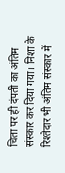चिता पर ही दंपती का अंतिम संस्कार कर दिया गया। निशा के रिश्तेदार भी अंतिम संस्कार में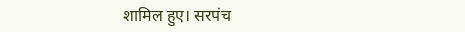शामिल हुए। सरपंच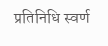प्रतिनिधि स्वर्ण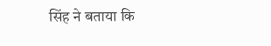सिंह ने बताया कि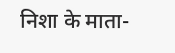निशा के माता-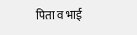पिता व भाई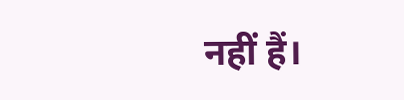नहीं हैं।